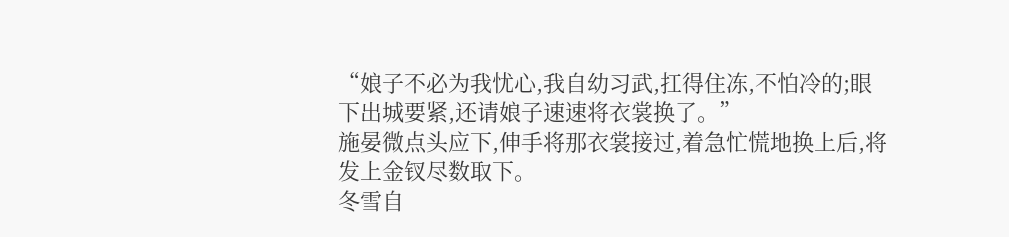“娘子不必为我忧心,我自幼习武,扛得住冻,不怕冷的;眼下出城要紧,还请娘子速速将衣裳换了。”
施晏微点头应下,伸手将那衣裳接过,着急忙慌地换上后,将发上金钗尽数取下。
冬雪自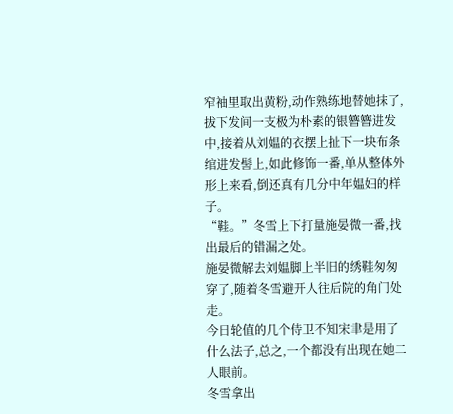窄袖里取出黄粉,动作熟练地替她抹了,拔下发间一支极为朴素的银簪簪进发中,接着从刘媪的衣摆上扯下一块布条绾进发髻上,如此修饰一番,单从整体外形上来看,倒还真有几分中年媪妇的样子。
“鞋。”冬雪上下打量施晏微一番,找出最后的错漏之处。
施晏微解去刘媪脚上半旧的绣鞋匆匆穿了,随着冬雪避开人往后院的角门处走。
今日轮值的几个侍卫不知宋聿是用了什么法子,总之,一个都没有出现在她二人眼前。
冬雪拿出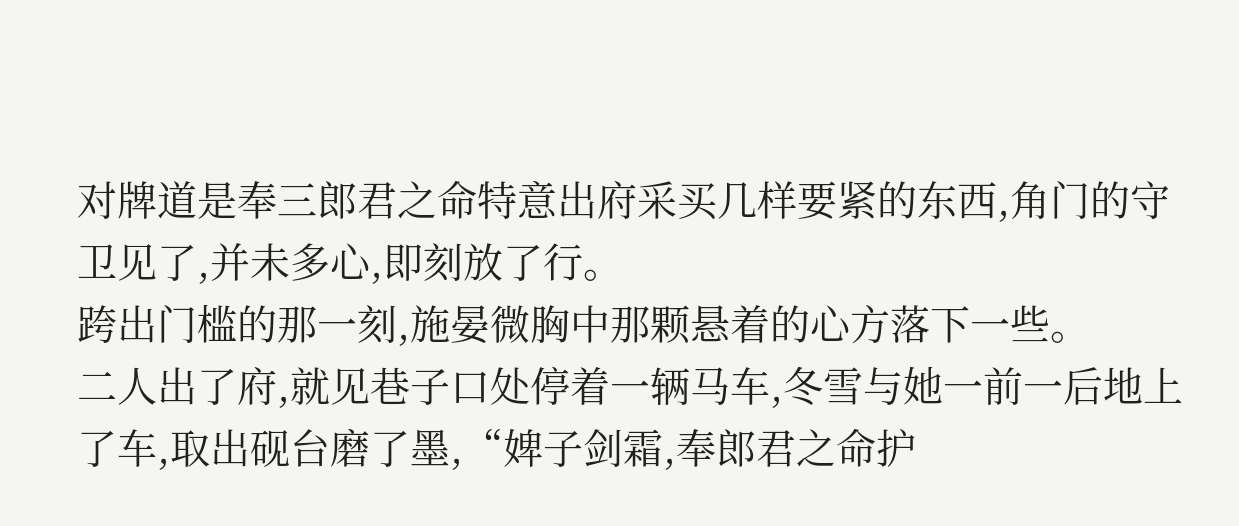对牌道是奉三郎君之命特意出府采买几样要紧的东西,角门的守卫见了,并未多心,即刻放了行。
跨出门槛的那一刻,施晏微胸中那颗悬着的心方落下一些。
二人出了府,就见巷子口处停着一辆马车,冬雪与她一前一后地上了车,取出砚台磨了墨,“婢子剑霜,奉郎君之命护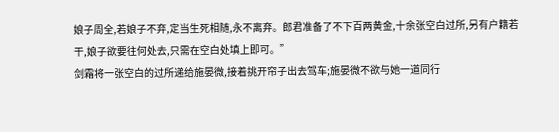娘子周全,若娘子不弃,定当生死相随,永不离弃。郎君准备了不下百两黄金,十余张空白过所,另有户籍若干,娘子欲要往何处去,只需在空白处填上即可。”
剑霜将一张空白的过所递给施晏微,接着挑开帘子出去驾车;施晏微不欲与她一道同行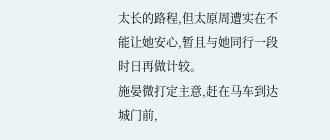太长的路程,但太原周遭实在不能让她安心,暂且与她同行一段时日再做计较。
施晏微打定主意,赶在马车到达城门前,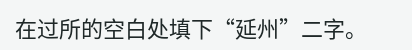在过所的空白处填下“延州”二字。